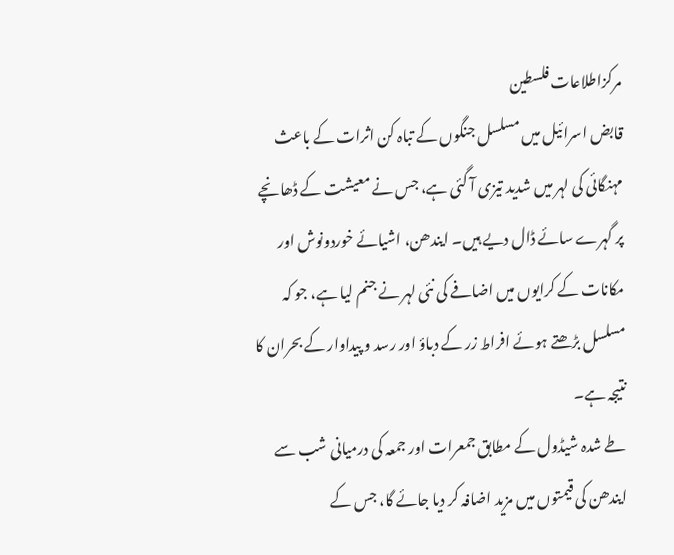مرکزاطلاعات فلسطین
قابض اسرائیل میں مسلسل جنگوں کے تباہ کن اثرات کے باعث مہنگائی کی لہر میں شدید تیزی آ گئی ہے، جس نے معیشت کے ڈھانچے پر گہرے سائے ڈال دیے ہیں۔ ایندھن، اشیائے خوردونوش اور مکانات کے کرایوں میں اضافے کی نئی لہر نے جنم لیا ہے، جو کہ مسلسل بڑھتے ہوئے افراط زر کے دباؤ اور رسد و پیداوار کے بحران کا نتیجہ ہے۔
طے شدہ شیڈول کے مطابق جمعرات اور جمعہ کی درمیانی شب سے ایندھن کی قیمتوں میں مزید اضافہ کر دیا جائے گا، جس کے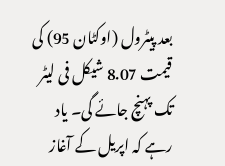بعد پیٹرول (اوکٹان 95) کی قیمت 8.07 شیکل فی لیٹر تک پہنچ جائے گی۔ یاد رہے کہ اپریل کے آغاز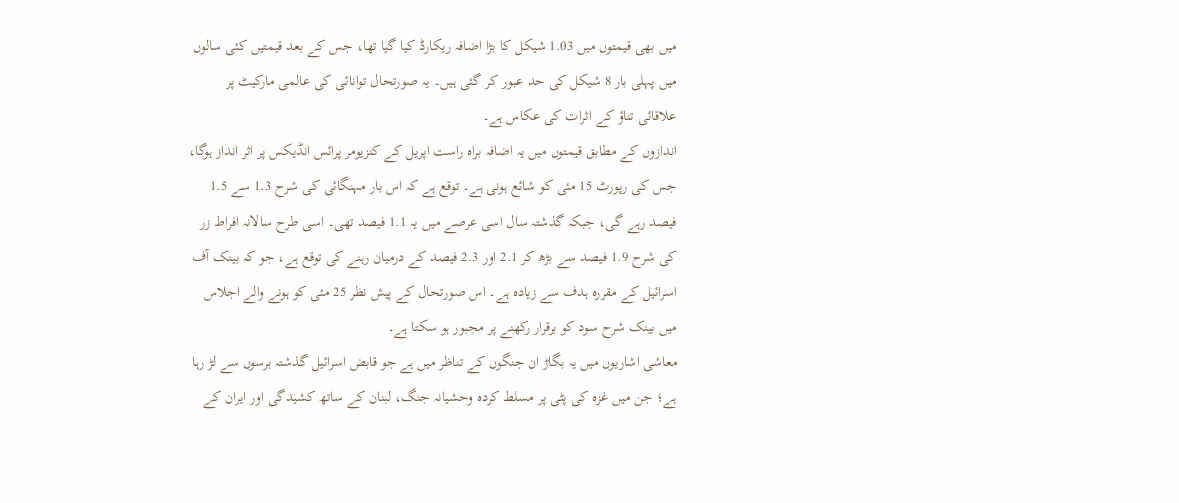میں بھی قیمتوں میں 1.03 شیکل کا بڑا اضافہ ریکارڈ کیا گیا تھا، جس کے بعد قیمتیں کئی سالوں میں پہلی بار 8 شیکل کی حد عبور کر گئی ہیں۔ یہ صورتحال توانائی کی عالمی مارکیٹ پر علاقائی تناؤ کے اثرات کی عکاس ہے۔
اندازوں کے مطابق قیمتوں میں یہ اضافہ براہ راست اپریل کے کنزیومر پرائس انڈیکس پر اثر انداز ہوگا، جس کی رپورٹ 15 مئی کو شائع ہونی ہے۔ توقع ہے کہ اس بار مہنگائی کی شرح 1.3 سے 1.5 فیصد رہے گی، جبکہ گذشتہ سال اسی عرصے میں یہ 1.1 فیصد تھی۔ اسی طرح سالانہ افراط زر کی شرح 1.9 فیصد سے بڑھ کر 2.1 اور 2.3 فیصد کے درمیان رہنے کی توقع ہے، جو کہ بینک آف اسرائیل کے مقررہ ہدف سے زیادہ ہے۔ اس صورتحال کے پیش نظر 25 مئی کو ہونے والے اجلاس میں بینک شرح سود کو برقرار رکھنے پر مجبور ہو سکتا ہے۔
معاشی اشاریوں میں یہ بگاڑ ان جنگوں کے تناظر میں ہے جو قابض اسرائیل گذشتہ برسوں سے لڑ رہا ہے؛ جن میں غزہ کی پٹی پر مسلط کردہ وحشیانہ جنگ، لبنان کے ساتھ کشیدگی اور ایران کے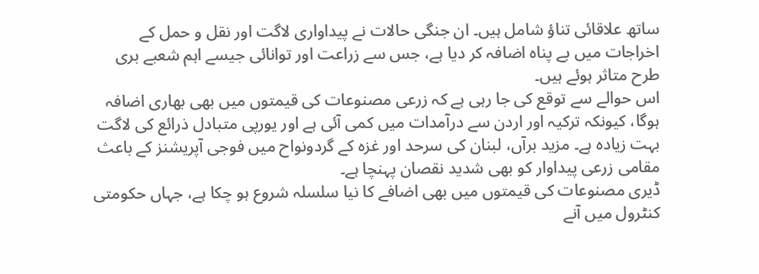ساتھ علاقائی تناؤ شامل ہیں۔ ان جنگی حالات نے پیداواری لاگت اور نقل و حمل کے اخراجات میں بے پناہ اضافہ کر دیا ہے، جس سے زراعت اور توانائی جیسے اہم شعبے بری طرح متاثر ہوئے ہیں۔
اس حوالے سے توقع کی جا رہی ہے کہ زرعی مصنوعات کی قیمتوں میں بھی بھاری اضافہ ہوگا، کیونکہ ترکیہ اور اردن سے درآمدات میں کمی آئی ہے اور یورپی متبادل ذرائع کی لاگت بہت زیادہ ہے۔ مزید برآں، لبنان کی سرحد اور غزہ کے گردونواح میں فوجی آپریشنز کے باعث مقامی زرعی پیداوار کو بھی شدید نقصان پہنچا ہے۔
ڈیری مصنوعات کی قیمتوں میں بھی اضافے کا نیا سلسلہ شروع ہو چکا ہے، جہاں حکومتی کنٹرول میں آنے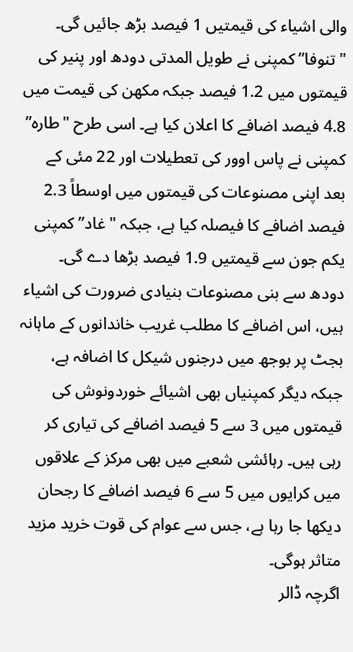والی اشیاء کی قیمتیں 1 فیصد بڑھ جائیں گی۔ "تنوفا” کمپنی نے طویل المدتی دودھ اور پنیر کی قیمتوں میں 1.2 فیصد جبکہ مکھن کی قیمت میں 4.8 فیصد اضافے کا اعلان کیا ہے۔ اسی طرح "طارہ” کمپنی نے پاس اوور کی تعطیلات اور 22 مئی کے بعد اپنی مصنوعات کی قیمتوں میں اوسطاً 2.3 فیصد اضافے کا فیصلہ کیا ہے، جبکہ "غاد” کمپنی یکم جون سے قیمتیں 1.9 فیصد بڑھا دے گی۔
دودھ سے بنی مصنوعات بنیادی ضرورت کی اشیاء ہیں، اس اضافے کا مطلب غریب خاندانوں کے ماہانہ بجٹ پر بوجھ میں درجنوں شیکل کا اضافہ ہے، جبکہ دیگر کمپنیاں بھی اشیائے خوردونوش کی قیمتوں میں 3 سے 5 فیصد اضافے کی تیاری کر رہی ہیں۔ رہائشی شعبے میں بھی مرکز کے علاقوں میں کرایوں میں 5 سے 6 فیصد اضافے کا رجحان دیکھا جا رہا ہے، جس سے عوام کی قوت خرید مزید متاثر ہوگی۔
اگرچہ ڈالر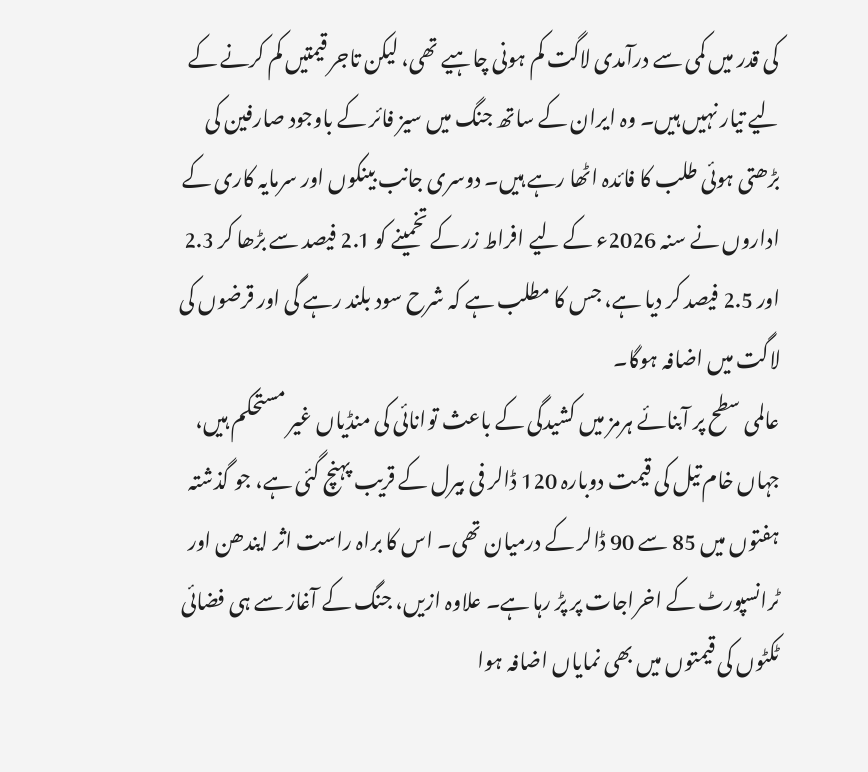کی قدر میں کمی سے درآمدی لاگت کم ہونی چاہیے تھی، لیکن تاجر قیمتیں کم کرنے کے لیے تیار نہیں ہیں۔ وہ ایران کے ساتھ جنگ میں سیز فائر کے باوجود صارفین کی بڑھتی ہوئی طلب کا فائدہ اٹھا رہے ہیں۔ دوسری جانب بینکوں اور سرمایہ کاری کے اداروں نے سنہ 2026ء کے لیے افراط زر کے تخمینے کو 2.1 فیصد سے بڑھا کر 2.3 اور 2.5 فیصد کر دیا ہے، جس کا مطلب ہے کہ شرح سود بلند رہے گی اور قرضوں کی لاگت میں اضافہ ہوگا۔
عالمی سطح پر آبنائے ہرمز میں کشیدگی کے باعث توانائی کی منڈیاں غیر مستحکم ہیں، جہاں خام تیل کی قیمت دوبارہ 120 ڈالر فی بیرل کے قریب پہنچ گئی ہے، جو گذشتہ ہفتوں میں 85 سے 90 ڈالر کے درمیان تھی۔ اس کا براہ راست اثر ایندھن اور ٹرانسپورٹ کے اخراجات پر پڑ رہا ہے۔ علاوہ ازیں، جنگ کے آغاز سے ہی فضائی ٹکٹوں کی قیمتوں میں بھی نمایاں اضافہ ہوا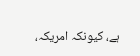ہے، کیونکہ امریکہ،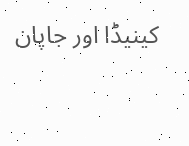کینیڈا اور جاپان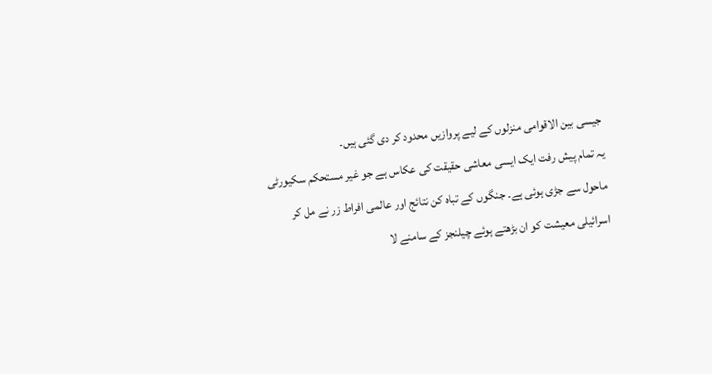جیسی بین الاقوامی منزلوں کے لیے پروازیں محدود کر دی گئی ہیں۔
یہ تمام پیش رفت ایک ایسی معاشی حقیقت کی عکاس ہے جو غیر مستحکم سکیورٹی ماحول سے جڑی ہوئی ہے۔ جنگوں کے تباہ کن نتائج اور عالمی افراط زر نے مل کر اسرائیلی معیشت کو ان بڑھتے ہوئے چیلنجز کے سامنے لا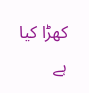کھڑا کیا ہے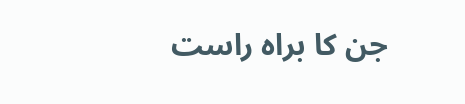جن کا براہ راست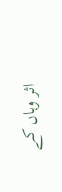اثر وہاں کے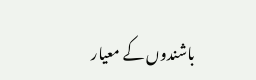باشندوں کے معیار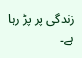زندگی پر پڑ رہا ہے۔